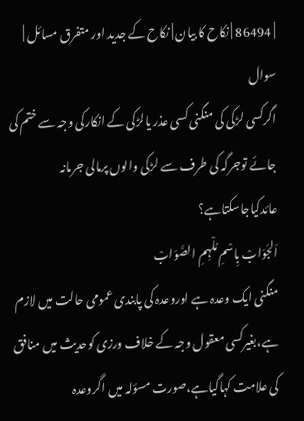| 86494 | نکاح کا بیان | نکاح کے جدید اور متفرق مسائل |
سوال
اگرکسی لڑکی کی منگنی کسی عذر یالڑکی کے انکارکی وجہ سے ختم کی جائے توجرگہ کی طرف سے لڑکی والوں پرمالی جرمانہ عائدکیاجاسکتاہے؟
اَلجَوَابْ بِاسْمِ مُلْہِمِ الصَّوَابْ
منگنی ایک وعدہ ہے اوروعدہ کی پابندی عمومی حالت میں لازم ہے،بغیرکسی معقول وجہ کے خلاف ورزی کوحدیث میں منافق کی علامت کہاگیاہے،صورت مسؤلہ میں اگروعدہ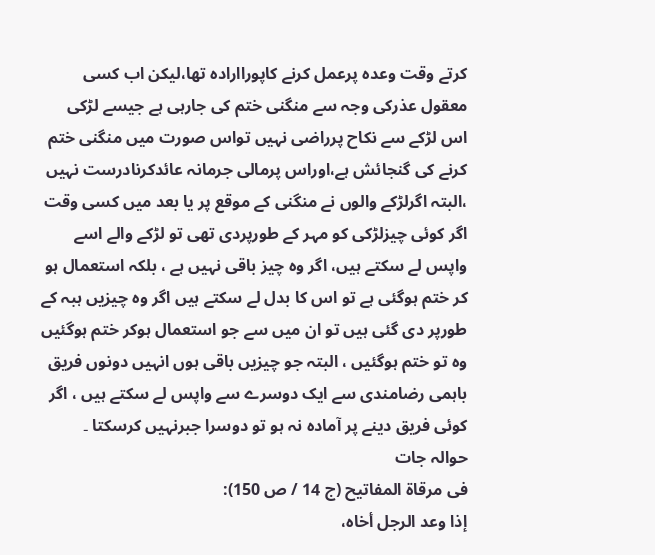کرتے وقت وعدہ پرعمل کرنے کاپوراارادہ تھا،لیکن اب کسی معقول عذرکی وجہ سے منگنی ختم کی جارہی ہے جیسے لڑکی اس لڑکے سے نکاح پرراضی نہیں تواس صورت میں منگنی ختم کرنے کی گنجائش ہے،اوراس پرمالی جرمانہ عائدکرنادرست نہیں ،البتہ اگرلڑکے والوں نے منگنی کے موقع پر یا بعد میں کسی وقت اگر کوئی چیزلڑکی کو مہر کے طورپردی تھی تو لڑکے والے اسے واپس لے سکتے ہیں، اگر وہ چیز باقی نہیں ہے ، بلکہ استعمال ہو کر ختم ہوگئی ہے تو اس کا بدل لے سکتے ہیں اگر وہ چیزیں ہبہ کے طورپر دی گئی ہیں تو ان میں سے جو استعمال ہوکر ختم ہوگئیں وہ تو ختم ہوگئیں ، البتہ جو چیزیں باقی ہوں انہیں دونوں فریق باہمی رضامندی سے ایک دوسرے سے واپس لے سکتے ہیں ، اگر کوئی فریق دینے پر آمادہ نہ ہو تو دوسرا جبرنہیں کرسکتا ۔
حوالہ جات
فی مرقاة المفاتيح (ج 14 / ص 150):
إذا وعد الرجل أخاه،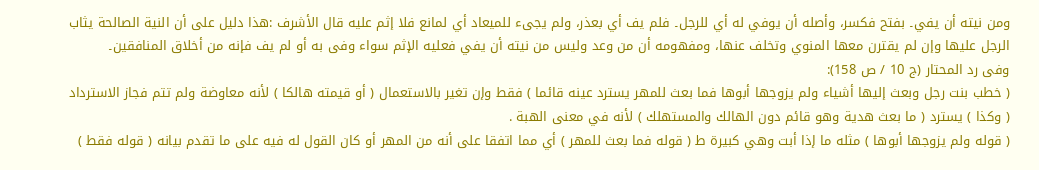ومن نيته أن يفي۔ بفتح فكسر، وأصله أن يوفي له أي للرجل۔ فلم يف أي بعذر، ولم يجىء للميعاد أي لمانع فلا إثم عليه قال الأشرف :هذا دليل على أن النية الصالحة يثاب الرجل عليها وإن لم يقترن معها المنوي وتخلف عنها، ومفهومه أن من وعد وليس من نيته أن يفي فعليه الإثم سواء وفى به أو لم يف فإنه من أخلاق المنافقين۔
وفی رد المحتار (ج 10 / ص 158):
( خطب بنت رجل وبعث إليها أشياء ولم يزوجها أبوها فما بعث للمهر يسترد عينه قائما ) فقط وإن تغير بالاستعمال ( أو قيمته هالكا ) لأنه معاوضة ولم تتم فجاز الاسترداد ( وكذا ) يسترد ( ما بعث هدية وهو قائم دون الهالك والمستهلك ) لأنه في معنى الهبة .
( قوله ولم يزوجها أبوها ) مثله ما إذا أبت وهي كبيرة ط ( قوله فما بعث للمهر ) أي مما اتفقا على أنه من المهر أو كان القول له فيه على ما تقدم بيانه ( قوله فقط )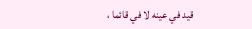قيد في عينه لا في قائما ،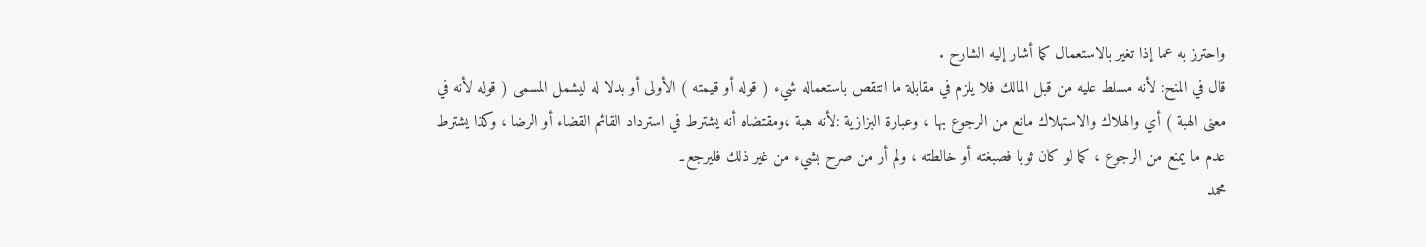واحترز به عما إذا تغير بالاستعمال كما أشار إليه الشارح .
قال في المنح: لأنه مسلط عليه من قبل المالك فلا يلزم في مقابلة ما انتقص باستعماله شيء ( قوله أو قيمته ) الأولى أو بدلا له ليشمل المسمى ( قوله لأنه في معنى الهبة ) أي والهلاك والاستهلاك مانع من الرجوع بها ، وعبارة البزازية :لأنه هبة ،ومقتضاه أنه يشترط في استرداد القائم القضاء أو الرضا ، وكذا يشترط عدم ما يمنع من الرجوع ، كما لو كان ثوبا فصبغته أو خالطته ، ولم أر من صرح بشيء من غير ذلك فليرجع۔
محمد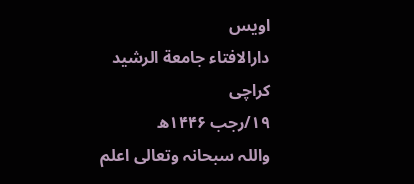اویس
دارالافتاء جامعة الرشید کراچی
۱۹/رجب ۱۴۴۶ھ
واللہ سبحانہ وتعالی اعلم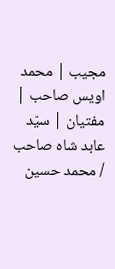مجیب | محمد اویس صاحب | مفتیان | سیّد عابد شاہ صاحب / محمد حسین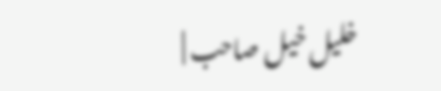خلیل خیل صاحب |